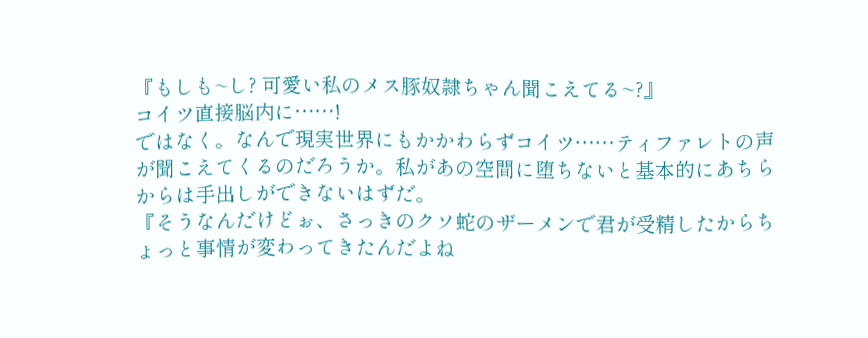『もしも~し? 可愛い私のメス豚奴隷ちゃん聞こえてる~?』
コイツ直接脳内に……!
ではなく。なんで現実世界にもかかわらずコイツ……ティファレトの声が聞こえてくるのだろうか。私があの空間に堕ちないと基本的にあちらからは手出しができないはずだ。
『そうなんだけどぉ、さっきのクソ蛇のザーメンで君が受精したからちょっと事情が変わってきたんだよね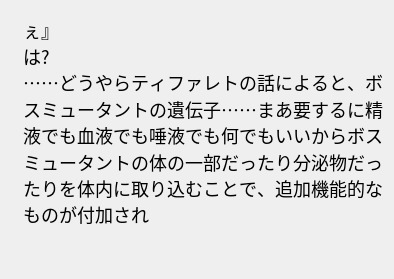ぇ』
は?
……どうやらティファレトの話によると、ボスミュータントの遺伝子……まあ要するに精液でも血液でも唾液でも何でもいいからボスミュータントの体の一部だったり分泌物だったりを体内に取り込むことで、追加機能的なものが付加され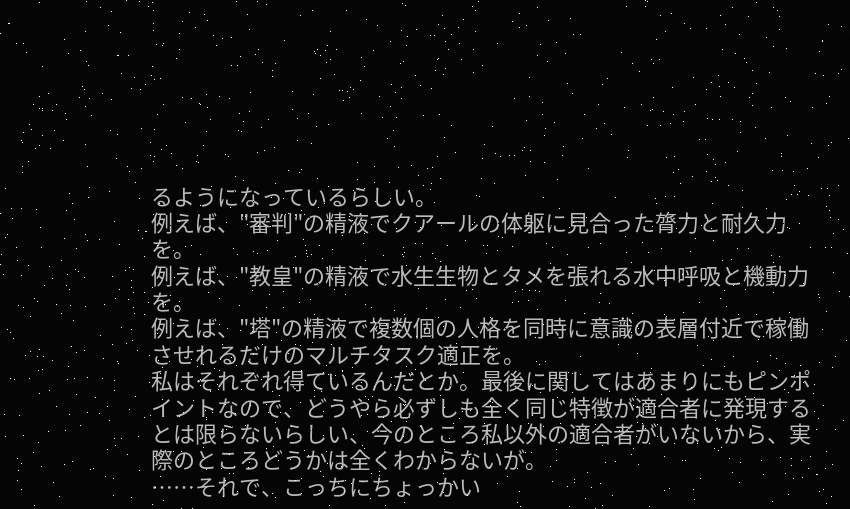るようになっているらしい。
例えば、"審判"の精液でクアールの体躯に見合った膂力と耐久力を。
例えば、"教皇"の精液で水生生物とタメを張れる水中呼吸と機動力を。
例えば、"塔"の精液で複数個の人格を同時に意識の表層付近で稼働させれるだけのマルチタスク適正を。
私はそれぞれ得ているんだとか。最後に関してはあまりにもピンポイントなので、どうやら必ずしも全く同じ特徴が適合者に発現するとは限らないらしい、今のところ私以外の適合者がいないから、実際のところどうかは全くわからないが。
……それで、こっちにちょっかい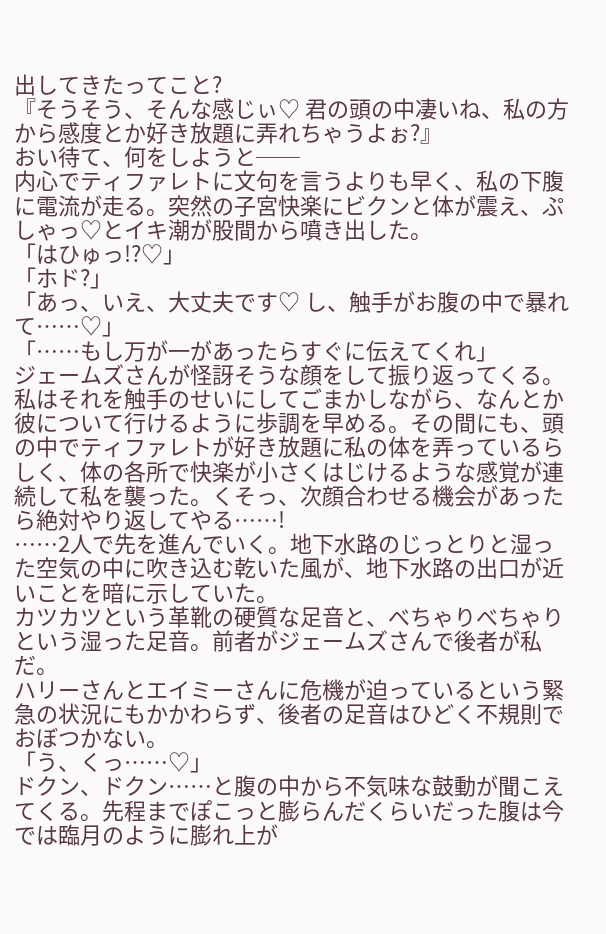出してきたってこと?
『そうそう、そんな感じぃ♡ 君の頭の中凄いね、私の方から感度とか好き放題に弄れちゃうよぉ?』
おい待て、何をしようと──
内心でティファレトに文句を言うよりも早く、私の下腹に電流が走る。突然の子宮快楽にビクンと体が震え、ぷしゃっ♡とイキ潮が股間から噴き出した。
「はひゅっ!?♡」
「ホド?」
「あっ、いえ、大丈夫です♡ し、触手がお腹の中で暴れて……♡」
「……もし万が一があったらすぐに伝えてくれ」
ジェームズさんが怪訝そうな顔をして振り返ってくる。
私はそれを触手のせいにしてごまかしながら、なんとか彼について行けるように歩調を早める。その間にも、頭の中でティファレトが好き放題に私の体を弄っているらしく、体の各所で快楽が小さくはじけるような感覚が連続して私を襲った。くそっ、次顔合わせる機会があったら絶対やり返してやる……!
……2人で先を進んでいく。地下水路のじっとりと湿った空気の中に吹き込む乾いた風が、地下水路の出口が近いことを暗に示していた。
カツカツという革靴の硬質な足音と、べちゃりべちゃりという湿った足音。前者がジェームズさんで後者が私だ。
ハリーさんとエイミーさんに危機が迫っているという緊急の状況にもかかわらず、後者の足音はひどく不規則でおぼつかない。
「う、くっ……♡」
ドクン、ドクン……と腹の中から不気味な鼓動が聞こえてくる。先程までぽこっと膨らんだくらいだった腹は今では臨月のように膨れ上が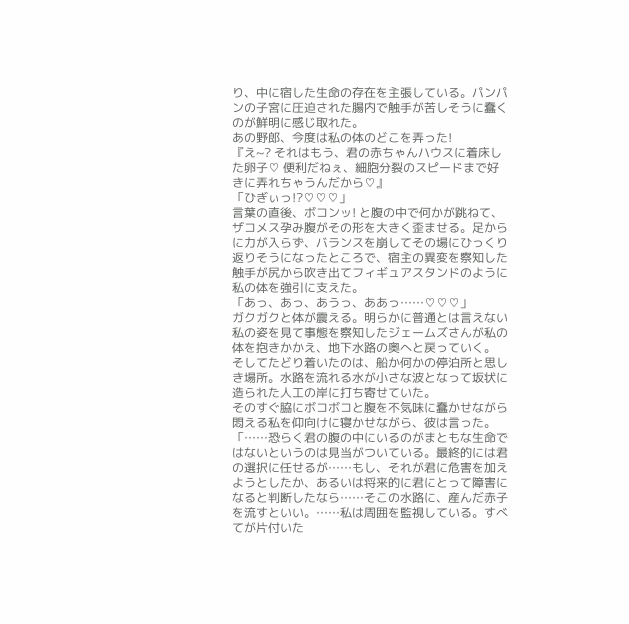り、中に宿した生命の存在を主張している。パンパンの子宮に圧迫された腸内で触手が苦しそうに蠢くのが鮮明に感じ取れた。
あの野郎、今度は私の体のどこを弄った!
『え~? それはもう、君の赤ちゃんハウスに着床した卵子♡ 便利だねぇ、細胞分裂のスピードまで好きに弄れちゃうんだから♡』
「ひぎぃっ!?♡♡♡」
言葉の直後、ボコンッ! と腹の中で何かが跳ねて、ザコメス孕み腹がその形を大きく歪ませる。足からに力が入らず、バランスを崩してその場にひっくり返りそうになったところで、宿主の異変を察知した触手が尻から吹き出てフィギュアスタンドのように私の体を強引に支えた。
「あっ、あっ、あうっ、ああっ……♡♡♡」
ガクガクと体が震える。明らかに普通とは言えない私の姿を見て事態を察知したジェームズさんが私の体を抱きかかえ、地下水路の奥へと戻っていく。
そしてたどり着いたのは、船か何かの停泊所と思しき場所。水路を流れる水が小さな波となって坂状に造られた人工の岸に打ち寄せていた。
そのすぐ脇にボコボコと腹を不気味に蠢かせながら悶える私を仰向けに寝かせながら、彼は言った。
「……恐らく君の腹の中にいるのがまともな生命ではないというのは見当がついている。最終的には君の選択に任せるが……もし、それが君に危害を加えようとしたか、あるいは将来的に君にとって障害になると判断したなら……そこの水路に、産んだ赤子を流すといい。……私は周囲を監視している。すべてが片付いた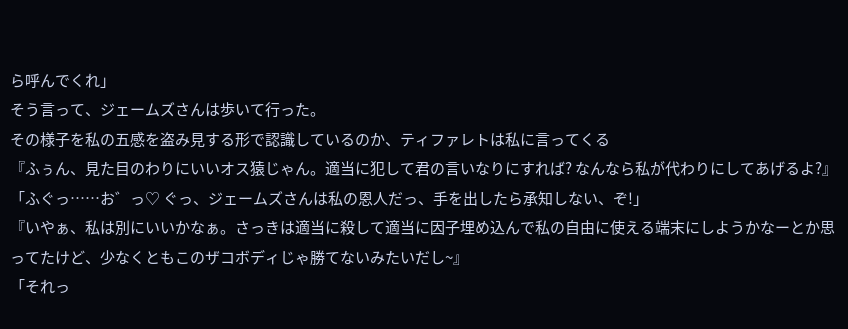ら呼んでくれ」
そう言って、ジェームズさんは歩いて行った。
その様子を私の五感を盗み見する形で認識しているのか、ティファレトは私に言ってくる
『ふぅん、見た目のわりにいいオス猿じゃん。適当に犯して君の言いなりにすれば? なんなら私が代わりにしてあげるよ?』
「ふぐっ……お゛っ♡ ぐっ、ジェームズさんは私の恩人だっ、手を出したら承知しない、ぞ!」
『いやぁ、私は別にいいかなぁ。さっきは適当に殺して適当に因子埋め込んで私の自由に使える端末にしようかなーとか思ってたけど、少なくともこのザコボディじゃ勝てないみたいだし~』
「それっ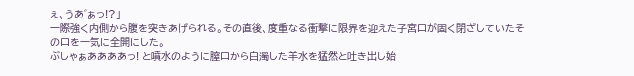ぇ、うあ゛ぁっ!?」
一際強く内側から腹を突きあげられる。その直後、度重なる衝撃に限界を迎えた子宮口が固く閉ざしていたその口を一気に全開にした。
ぶしゃぁああああっ! と噴水のように膣口から白濁した羊水を猛然と吐き出し始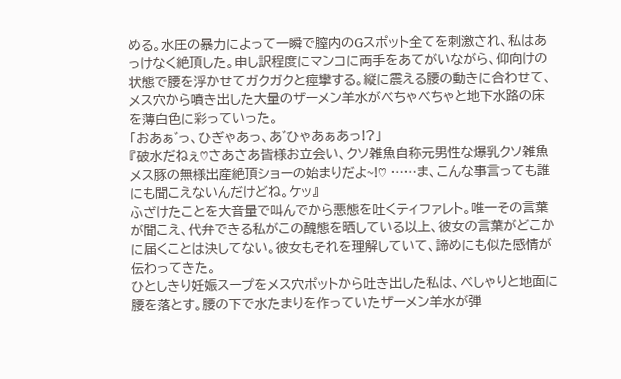める。水圧の暴力によって一瞬で膣内のGスポット全てを刺激され、私はあっけなく絶頂した。申し訳程度にマンコに両手をあてがいながら、仰向けの状態で腰を浮かせてガクガクと痙攣する。縦に震える腰の動きに合わせて、メス穴から噴き出した大量のザーメン羊水がべちゃべちゃと地下水路の床を薄白色に彩っていった。
「おあぁ゛っ、ひぎゃあっ、あ゛ひゃあぁあっ!?」
『破水だねぇ♡さあさあ皆様お立会い、クソ雑魚自称元男性な爆乳クソ雑魚メス豚の無様出産絶頂ショーの始まりだよ~!♡ ……ま、こんな事言っても誰にも聞こえないんだけどね。ケッ』
ふざけたことを大音量で叫んでから悪態を吐くティファレト。唯一その言葉が聞こえ、代弁できる私がこの醜態を晒している以上、彼女の言葉がどこかに届くことは決してない。彼女もそれを理解していて、諦めにも似た感情が伝わってきた。
ひとしきり妊娠スープをメス穴ポットから吐き出した私は、べしゃりと地面に腰を落とす。腰の下で水たまりを作っていたザーメン羊水が弾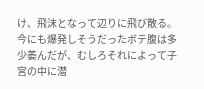け、飛沫となって辺りに飛び散る。
今にも爆発しそうだったボテ腹は多少萎んだが、むしろそれによって子宮の中に潜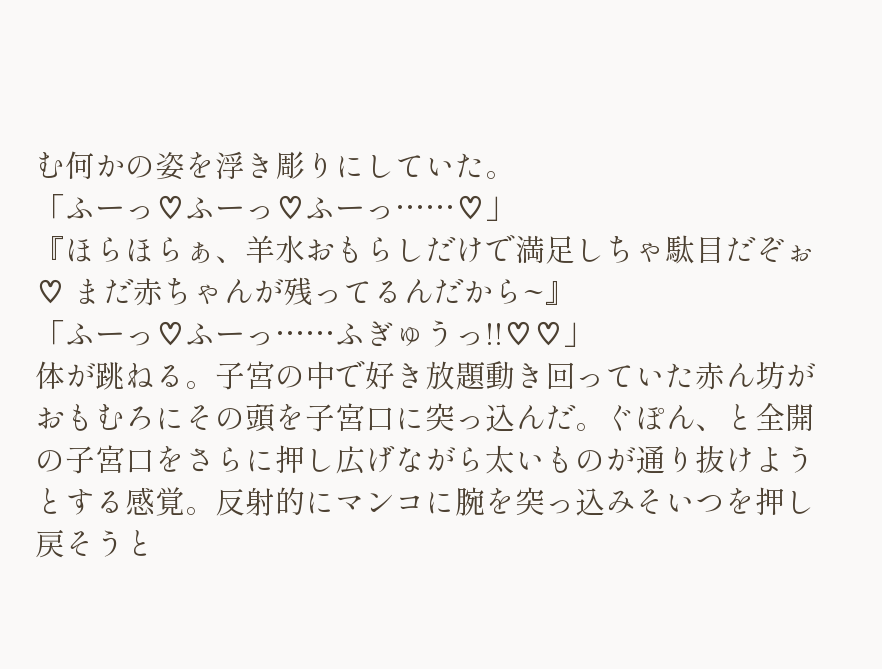む何かの姿を浮き彫りにしていた。
「ふーっ♡ふーっ♡ふーっ……♡」
『ほらほらぁ、羊水おもらしだけで満足しちゃ駄目だぞぉ♡ まだ赤ちゃんが残ってるんだから~』
「ふーっ♡ふーっ……ふぎゅうっ!!♡♡」
体が跳ねる。子宮の中で好き放題動き回っていた赤ん坊がおもむろにその頭を子宮口に突っ込んだ。ぐぽん、と全開の子宮口をさらに押し広げながら太いものが通り抜けようとする感覚。反射的にマンコに腕を突っ込みそいつを押し戻そうと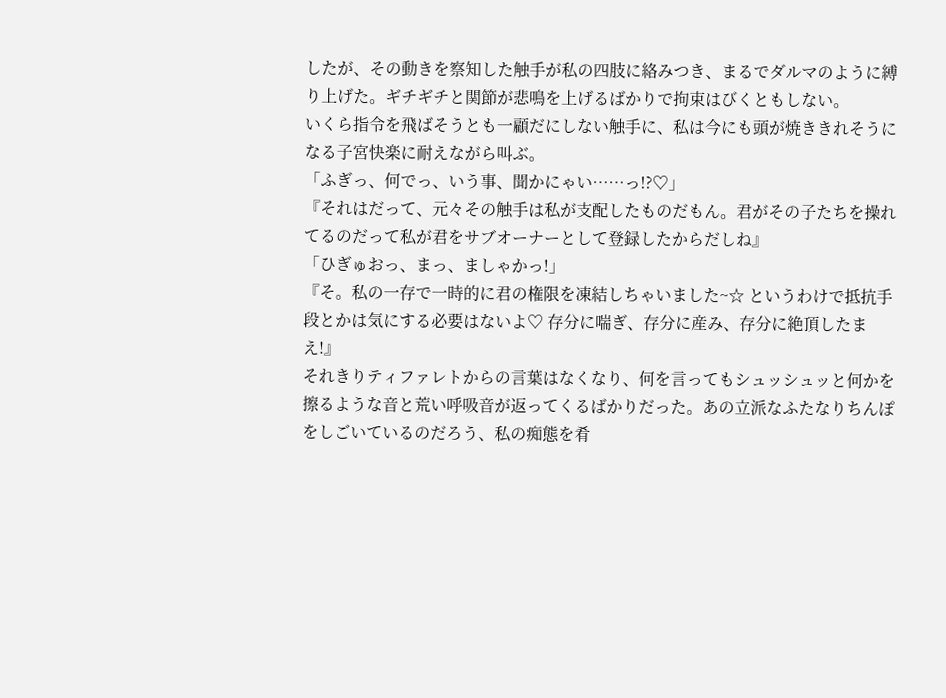したが、その動きを察知した触手が私の四肢に絡みつき、まるでダルマのように縛り上げた。ギチギチと関節が悲鳴を上げるばかりで拘束はびくともしない。
いくら指令を飛ばそうとも一顧だにしない触手に、私は今にも頭が焼ききれそうになる子宮快楽に耐えながら叫ぶ。
「ふぎっ、何でっ、いう事、聞かにゃい……っ!?♡」
『それはだって、元々その触手は私が支配したものだもん。君がその子たちを操れてるのだって私が君をサブオーナーとして登録したからだしね』
「ひぎゅおっ、まっ、ましゃかっ!」
『そ。私の一存で一時的に君の権限を凍結しちゃいました~☆ というわけで抵抗手段とかは気にする必要はないよ♡ 存分に喘ぎ、存分に産み、存分に絶頂したまえ!』
それきりティファレトからの言葉はなくなり、何を言ってもシュッシュッと何かを擦るような音と荒い呼吸音が返ってくるばかりだった。あの立派なふたなりちんぽをしごいているのだろう、私の痴態を肴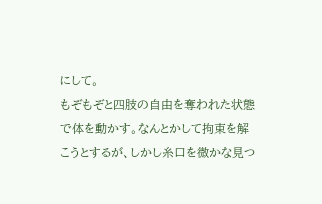にして。
もぞもぞと四肢の自由を奪われた状態で体を動かす。なんとかして拘束を解こうとするが、しかし糸口を微かな見つ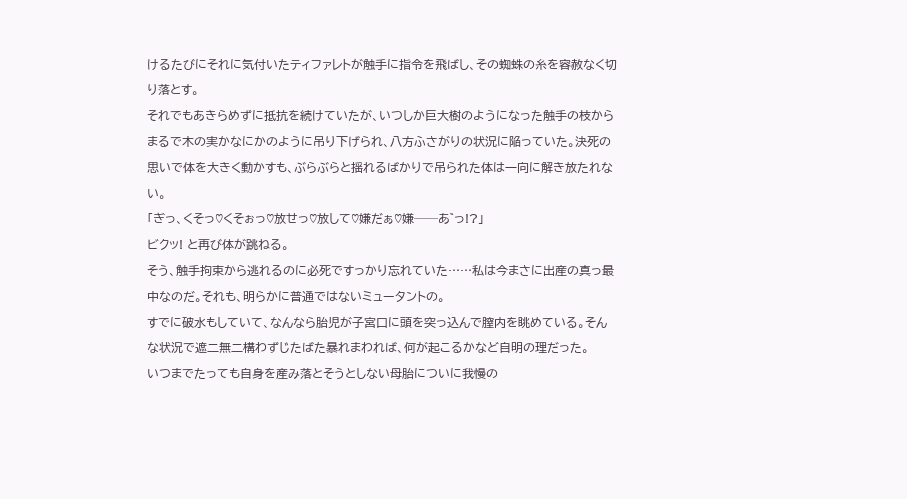けるたびにそれに気付いたティファレトが触手に指令を飛ばし、その蜘蛛の糸を容赦なく切り落とす。
それでもあきらめずに抵抗を続けていたが、いつしか巨大樹のようになった触手の枝からまるで木の実かなにかのように吊り下げられ、八方ふさがりの状況に陥っていた。決死の思いで体を大きく動かすも、ぶらぶらと揺れるばかりで吊られた体は一向に解き放たれない。
「ぎっ、くそっ♡くそぉっ♡放せっ♡放して♡嫌だぁ♡嫌──あ゛っ!?」
ビクッ! と再び体が跳ねる。
そう、触手拘束から逃れるのに必死ですっかり忘れていた……私は今まさに出産の真っ最中なのだ。それも、明らかに普通ではないミュータントの。
すでに破水もしていて、なんなら胎児が子宮口に頭を突っ込んで膣内を眺めている。そんな状況で遮二無二構わずじたばた暴れまわれば、何が起こるかなど自明の理だった。
いつまでたっても自身を産み落とそうとしない母胎についに我慢の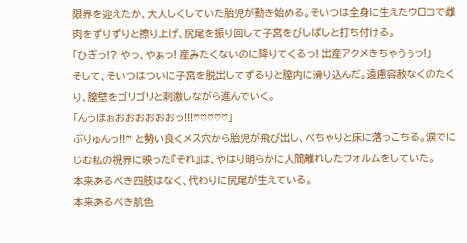限界を迎えたか、大人しくしていた胎児が動き始める。そいつは全身に生えたウロコで雌肉をずりずりと擦り上げ、尻尾を振り回して子宮をびしばしと打ち付ける。
「ひぎっ!? やっ、やぁっ! 産みたくないのに降りてくるっ! 出産アクメきちゃうぅっ!」
そして、そいつはついに子宮を脱出してずるりと膣内に滑り込んだ。遠慮容赦なくのたくり、膣壁をゴリゴリと刺激しながら進んでいく。
「んっほぉおおおおおおっ!!!♡♡♡♡♡」
ぶりゅんっ!!♡ と勢い良くメス穴から胎児が飛び出し、べちゃりと床に落っこちる。涙でにじむ私の視界に映った『それ』は、やはり明らかに人間離れしたフォルムをしていた。
本来あるべき四肢はなく、代わりに尻尾が生えている。
本来あるべき肌色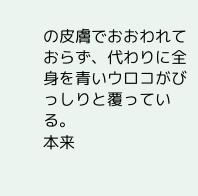の皮膚でおおわれておらず、代わりに全身を青いウロコがびっしりと覆っている。
本来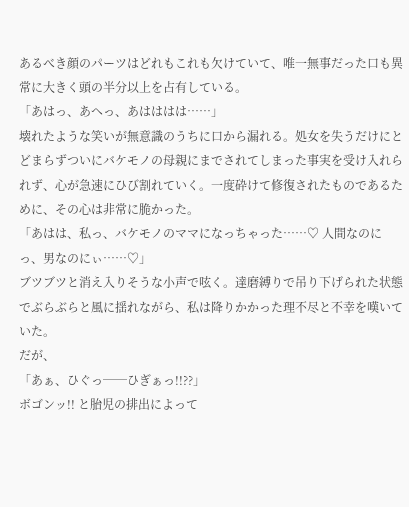あるべき顔のパーツはどれもこれも欠けていて、唯一無事だった口も異常に大きく頭の半分以上を占有している。
「あはっ、あへっ、あはははは……」
壊れたような笑いが無意識のうちに口から漏れる。処女を失うだけにとどまらずついにバケモノの母親にまでされてしまった事実を受け入れられず、心が急速にひび割れていく。一度砕けて修復されたものであるために、その心は非常に脆かった。
「あはは、私っ、バケモノのママになっちゃった……♡ 人間なのにっ、男なのにぃ……♡」
ブツブツと消え入りそうな小声で呟く。達磨縛りで吊り下げられた状態でぶらぶらと風に揺れながら、私は降りかかった理不尽と不幸を嘆いていた。
だが、
「あぁ、ひぐっ──ひぎぁっ!!??」
ボゴンッ!! と胎児の排出によって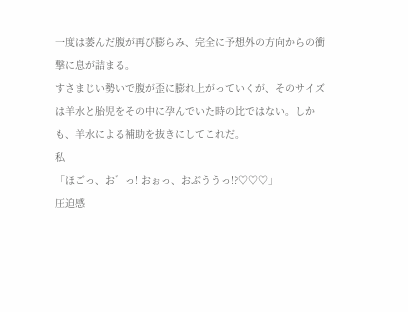一度は萎んだ腹が再び膨らみ、完全に予想外の方向からの衝撃に息が詰まる。
すさまじい勢いで腹が歪に膨れ上がっていくが、そのサイズは羊水と胎児をその中に孕んでいた時の比ではない。しかも、羊水による補助を抜きにしてこれだ。
私
「ほごっ、お゛っ! おぉっ、おぶううっ!?♡♡♡」
圧迫感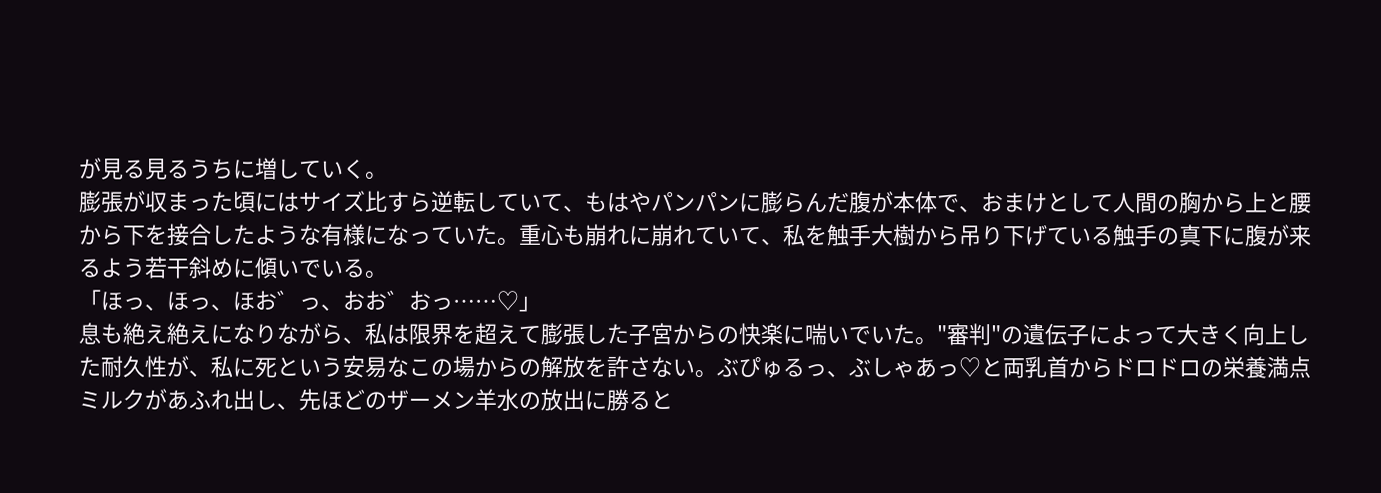が見る見るうちに増していく。
膨張が収まった頃にはサイズ比すら逆転していて、もはやパンパンに膨らんだ腹が本体で、おまけとして人間の胸から上と腰から下を接合したような有様になっていた。重心も崩れに崩れていて、私を触手大樹から吊り下げている触手の真下に腹が来るよう若干斜めに傾いでいる。
「ほっ、ほっ、ほお゛っ、おお゛おっ……♡」
息も絶え絶えになりながら、私は限界を超えて膨張した子宮からの快楽に喘いでいた。"審判"の遺伝子によって大きく向上した耐久性が、私に死という安易なこの場からの解放を許さない。ぶぴゅるっ、ぶしゃあっ♡と両乳首からドロドロの栄養満点ミルクがあふれ出し、先ほどのザーメン羊水の放出に勝ると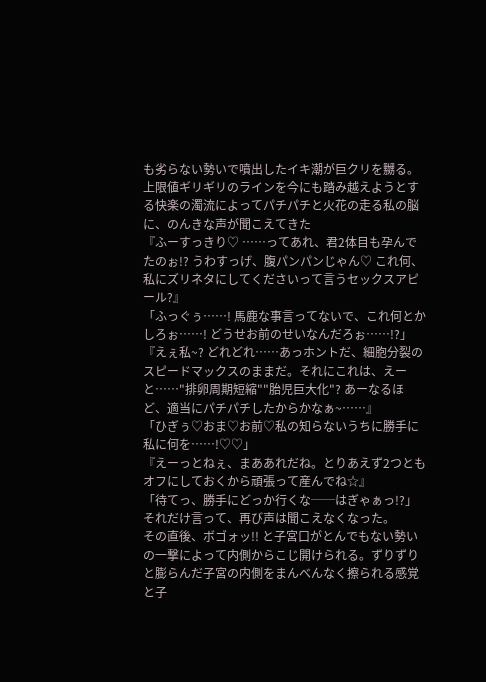も劣らない勢いで噴出したイキ潮が巨クリを嬲る。
上限値ギリギリのラインを今にも踏み越えようとする快楽の濁流によってパチパチと火花の走る私の脳に、のんきな声が聞こえてきた
『ふーすっきり♡ ……ってあれ、君2体目も孕んでたのぉ!? うわすっげ、腹パンパンじゃん♡ これ何、私にズリネタにしてくださいって言うセックスアピール?』
「ふっぐぅ……! 馬鹿な事言ってないで、これ何とかしろぉ……! どうせお前のせいなんだろぉ……!?」
『えぇ私~? どれどれ……あっホントだ、細胞分裂のスピードマックスのままだ。それにこれは、えーと……"排卵周期短縮""胎児巨大化"? あーなるほど、適当にパチパチしたからかなぁ~……』
「ひぎぅ♡おま♡お前♡私の知らないうちに勝手に私に何を……!♡♡」
『えーっとねぇ、まああれだね。とりあえず2つともオフにしておくから頑張って産んでね☆』
「待てっ、勝手にどっか行くな──はぎゃぁっ!?」
それだけ言って、再び声は聞こえなくなった。
その直後、ボゴォッ!! と子宮口がとんでもない勢いの一撃によって内側からこじ開けられる。ずりずりと膨らんだ子宮の内側をまんべんなく擦られる感覚と子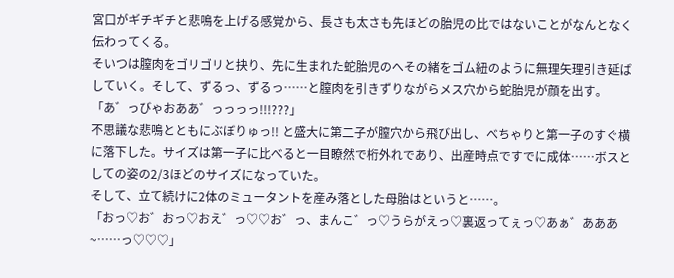宮口がギチギチと悲鳴を上げる感覚から、長さも太さも先ほどの胎児の比ではないことがなんとなく伝わってくる。
そいつは膣肉をゴリゴリと抉り、先に生まれた蛇胎児のへその緒をゴム紐のように無理矢理引き延ばしていく。そして、ずるっ、ずるっ……と膣肉を引きずりながらメス穴から蛇胎児が顔を出す。
「あ゛っびゃおああ゛っっっっ!!!???」
不思議な悲鳴とともにぶぼりゅっ!! と盛大に第二子が膣穴から飛び出し、べちゃりと第一子のすぐ横に落下した。サイズは第一子に比べると一目瞭然で桁外れであり、出産時点ですでに成体……ボスとしての姿の2/3ほどのサイズになっていた。
そして、立て続けに2体のミュータントを産み落とした母胎はというと……。
「おっ♡お゛おっ♡おえ゛っ♡♡お゛っ、まんこ゛っ♡うらがえっ♡裏返ってぇっ♡あぁ゛あああ~……っ♡♡♡」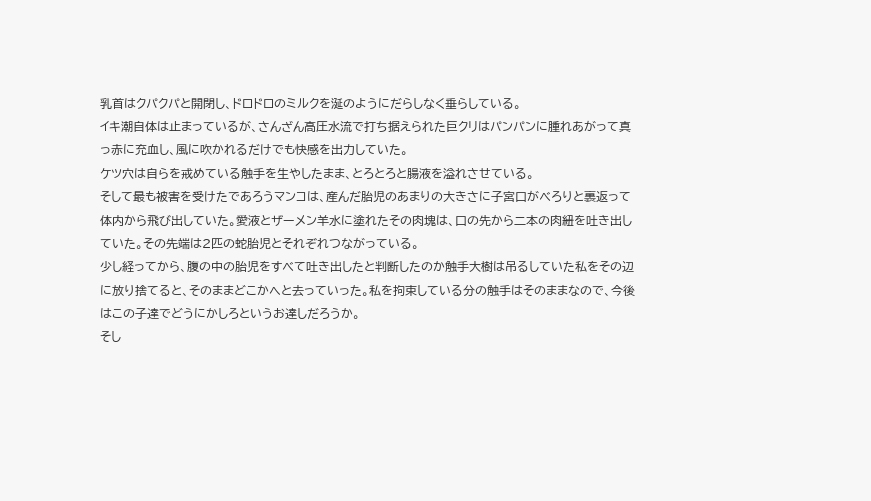乳首はクパクパと開閉し、ドロドロのミルクを涎のようにだらしなく垂らしている。
イキ潮自体は止まっているが、さんざん高圧水流で打ち据えられた巨クリはパンパンに腫れあがって真っ赤に充血し、風に吹かれるだけでも快感を出力していた。
ケツ穴は自らを戒めている触手を生やしたまま、とろとろと腸液を溢れさせている。
そして最も被害を受けたであろうマンコは、産んだ胎児のあまりの大きさに子宮口がべろりと裏返って体内から飛び出していた。愛液とザーメン羊水に塗れたその肉塊は、口の先から二本の肉紐を吐き出していた。その先端は2匹の蛇胎児とそれぞれつながっている。
少し経ってから、腹の中の胎児をすべて吐き出したと判断したのか触手大樹は吊るしていた私をその辺に放り捨てると、そのままどこかへと去っていった。私を拘束している分の触手はそのままなので、今後はこの子達でどうにかしろというお達しだろうか。
そし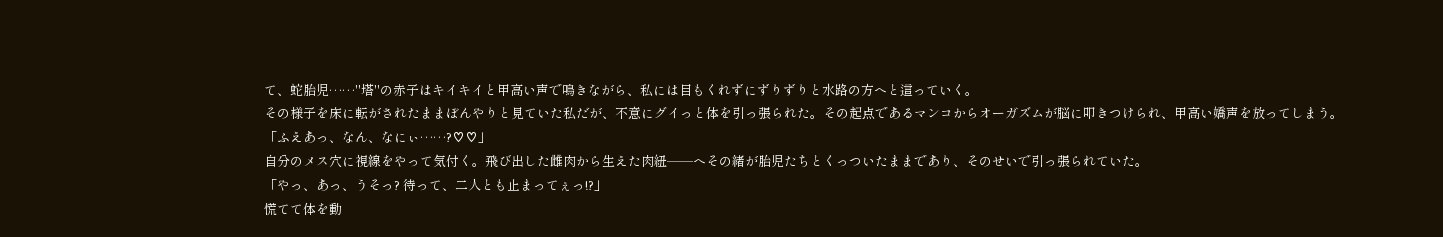て、蛇胎児……"塔"の赤子はキイキイと甲高い声で鳴きながら、私には目もくれずにずりずりと水路の方へと這っていく。
その様子を床に転がされたままぼんやりと見ていた私だが、不意にグイっと体を引っ張られた。その起点であるマンコからオーガズムが脳に叩きつけられ、甲高い嬌声を放ってしまう。
「ふえあっ、なん、なにぃ……?♡♡」
自分のメス穴に視線をやって気付く。飛び出した雌肉から生えた肉紐──へその緒が胎児たちとくっついたままであり、そのせいで引っ張られていた。
「やっ、あっ、うそっ? 待って、二人とも止まってぇっ!?」
慌てて体を動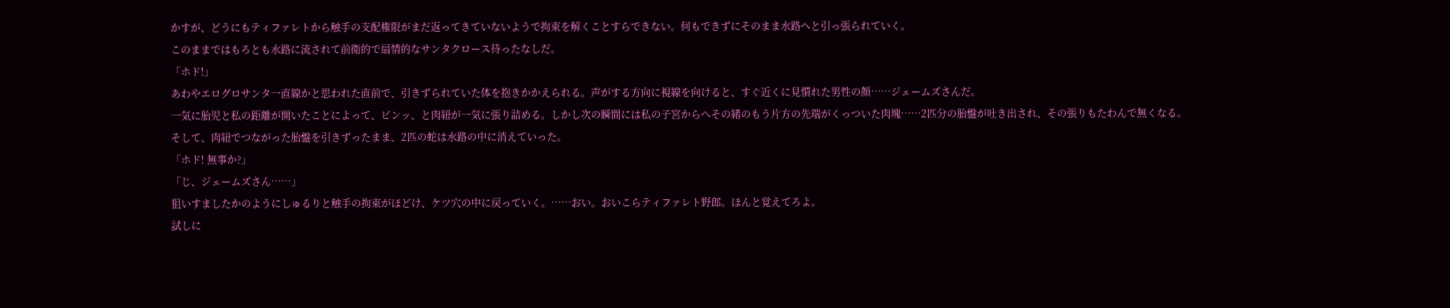かすが、どうにもティファレトから触手の支配権限がまだ返ってきていないようで拘束を解くことすらできない。何もできずにそのまま水路へと引っ張られていく。
このままではもろとも水路に流されて前衛的で扇情的なサンタクロース待ったなしだ。
「ホド!」
あわやエログロサンタ一直線かと思われた直前で、引きずられていた体を抱きかかえられる。声がする方向に視線を向けると、すぐ近くに見慣れた男性の顔……ジェームズさんだ。
一気に胎児と私の距離が開いたことによって、ビンッ、と肉紐が一気に張り詰める。しかし次の瞬間には私の子宮からへその緒のもう片方の先端がくっついた肉塊……2匹分の胎盤が吐き出され、その張りもたわんで無くなる。
そして、肉紐でつながった胎盤を引きずったまま、2匹の蛇は水路の中に消えていった。
「ホド! 無事か?」
「じ、ジェームズさん……」
狙いすましたかのようにしゅるりと触手の拘束がほどけ、ケツ穴の中に戻っていく。……おい。おいこらティファレト野郎。ほんと覚えてろよ。
試しに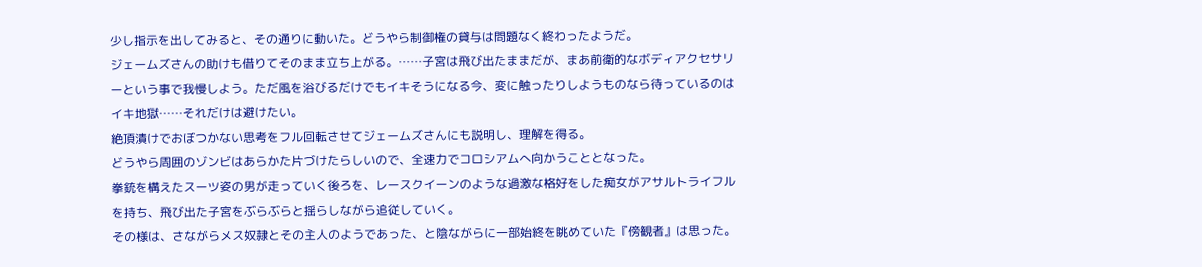少し指示を出してみると、その通りに動いた。どうやら制御権の貸与は問題なく終わったようだ。
ジェームズさんの助けも借りてそのまま立ち上がる。……子宮は飛び出たままだが、まあ前衛的なボディアクセサリーという事で我慢しよう。ただ風を浴びるだけでもイキそうになる今、変に触ったりしようものなら待っているのはイキ地獄……それだけは避けたい。
絶頂漬けでおぼつかない思考をフル回転させてジェームズさんにも説明し、理解を得る。
どうやら周囲のゾンビはあらかた片づけたらしいので、全速力でコロシアムへ向かうこととなった。
拳銃を構えたスーツ姿の男が走っていく後ろを、レースクイーンのような過激な格好をした痴女がアサルトライフルを持ち、飛び出た子宮をぶらぶらと揺らしながら追従していく。
その様は、さながらメス奴隷とその主人のようであった、と陰ながらに一部始終を眺めていた『傍観者』は思った。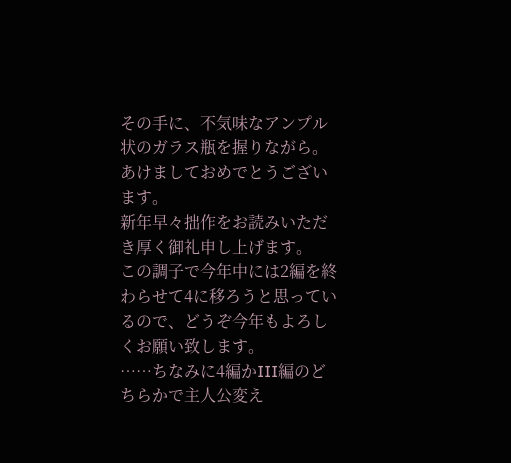その手に、不気味なアンプル状のガラス瓶を握りながら。
あけましておめでとうございます。
新年早々拙作をお読みいただき厚く御礼申し上げます。
この調子で今年中には2編を終わらせて4に移ろうと思っているので、どうぞ今年もよろしくお願い致します。
……ちなみに4編かIII編のどちらかで主人公変え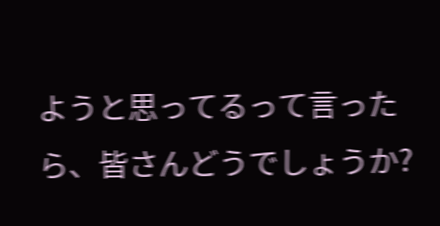ようと思ってるって言ったら、皆さんどうでしょうか?